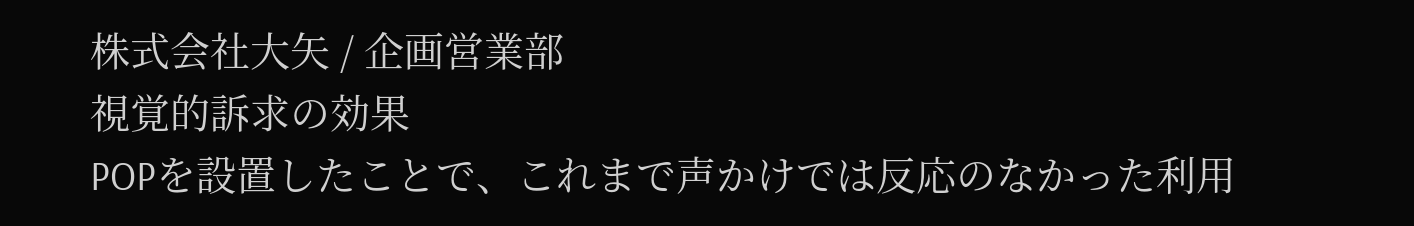株式会社大矢 / 企画営業部
視覚的訴求の効果
POPを設置したことで、これまで声かけでは反応のなかった利用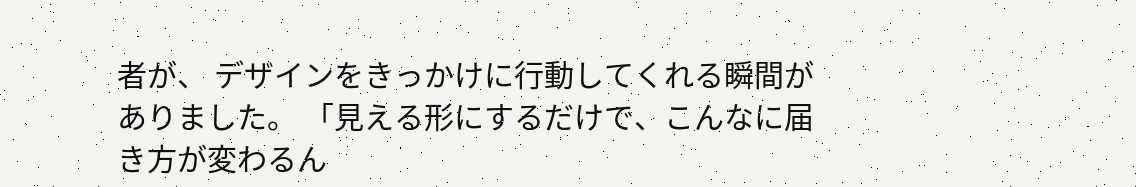者が、 デザインをきっかけに行動してくれる瞬間がありました。 「見える形にするだけで、こんなに届き方が変わるん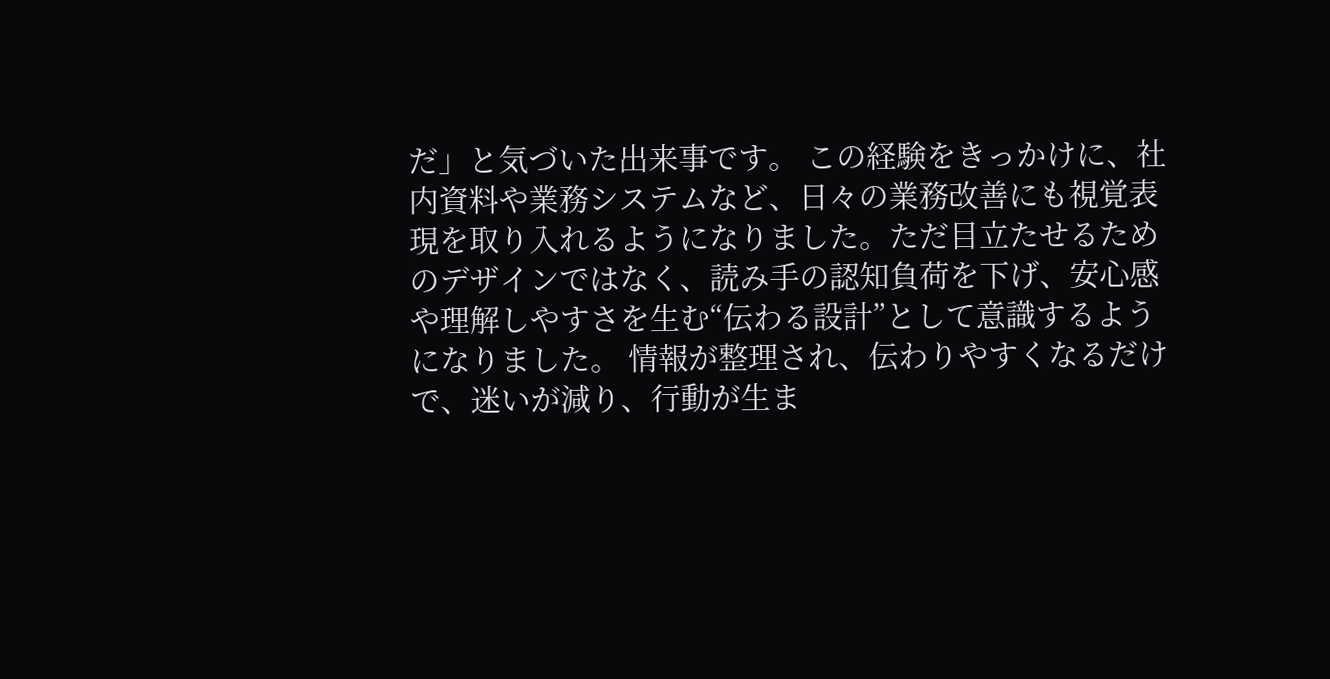だ」と気づいた出来事です。 この経験をきっかけに、社内資料や業務システムなど、日々の業務改善にも視覚表現を取り入れるようになりました。ただ目立たせるためのデザインではなく、読み手の認知負荷を下げ、安心感や理解しやすさを生む“伝わる設計”として意識するようになりました。 情報が整理され、伝わりやすくなるだけで、迷いが減り、行動が生ま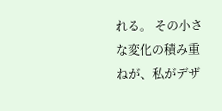れる。 その小さな変化の積み重ねが、私がデザ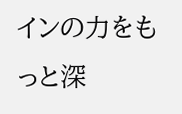インの力をもっと深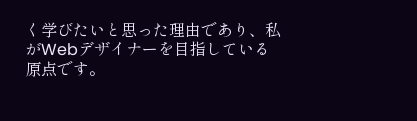く学びたいと思った理由であり、私がWebデザイナーを目指している原点です。